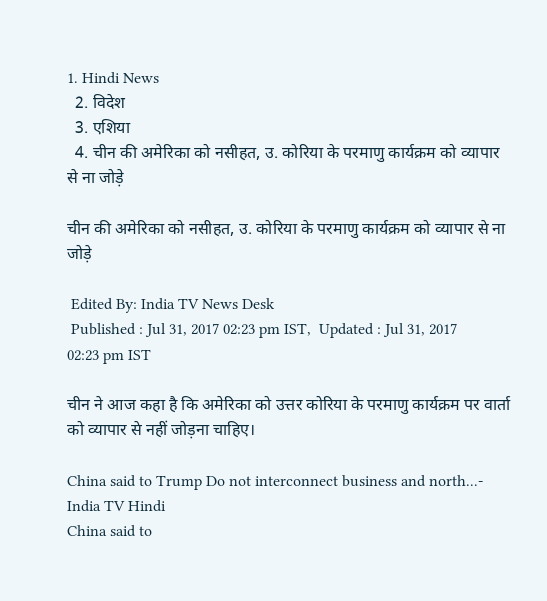1. Hindi News
  2. विदेश
  3. एशिया
  4. चीन की अमेरिका को नसीहत, उ. कोरिया के परमाणु कार्यक्रम को व्यापार से ना जोड़े

चीन की अमेरिका को नसीहत, उ. कोरिया के परमाणु कार्यक्रम को व्यापार से ना जोड़े

 Edited By: India TV News Desk
 Published : Jul 31, 2017 02:23 pm IST,  Updated : Jul 31, 2017 02:23 pm IST

चीन ने आज कहा है कि अमेरिका को उत्तर कोरिया के परमाणु कार्यक्रम पर वार्ता को व्यापार से नहीं जोड़ना चाहिए।

China said to Trump Do not interconnect business and north...- India TV Hindi
China said to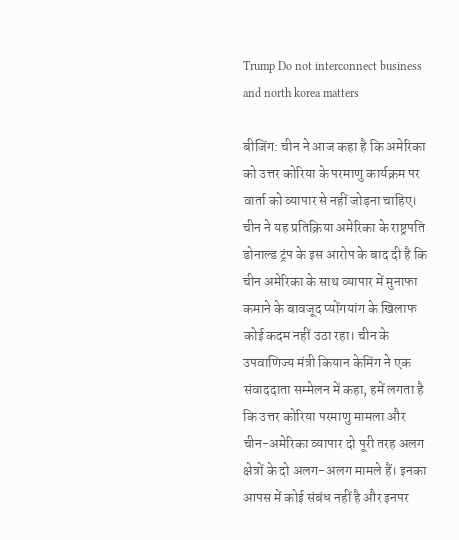Trump Do not interconnect business and north korea matters

बीजिंग: चीन ने आज कहा है कि अमेरिका को उत्तर कोरिया के परमाणु कार्यक्रम पर वार्ता को व्यापार से नहीं जोड़ना चाहिए। चीन ने यह प्रतिक्रिया अमेरिका के राष्ट्रपति डोनाल्ड ट्रंप के इस आरोप के बाद दी है कि चीन अमेरिका के साथ व्यापार में मुनाफा कमाने के बावजूद प्योंगयांग के खिलाफ कोई कदम नहीं उठा रहा। चीन के उपवाणिज्य मंत्री कियान केमिंग ने एक संवाददाता सम्मेलन में कहा, हमें लगता है कि उत्तर कोरिया परमाणु मामला और चीन-अमेरिका व्यापार दो पूरी तरह अलग क्षेत्रों के दो अलग-अलग मामले हैं। इनका आपस में कोई संबंध नहीं है और इनपर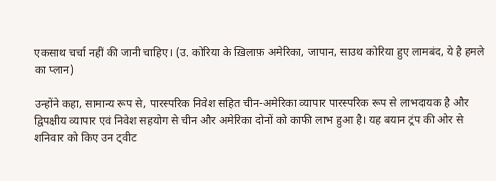एकसाथ चर्चा नहीं की जानी चाहिए। (उ. कोरिया के ख़िलाफ़ अमेरिका, जापान, साउथ कोरिया हुए लामबंद, ये है हमले का प्लान)

उन्होंने कहा, सामान्य रूप से, पारस्परिक निवेश सहित चीन-अमेरिका व्यापार पारस्परिक रूप से लाभदायक है और द्विपक्षीय व्यापार एवं निवेश सहयोग से चीन और अमेरिका दोनों को काफी लाभ हुआ है। यह बयान ट्रंप की ओर से शनिवार को किए उन ट्वीट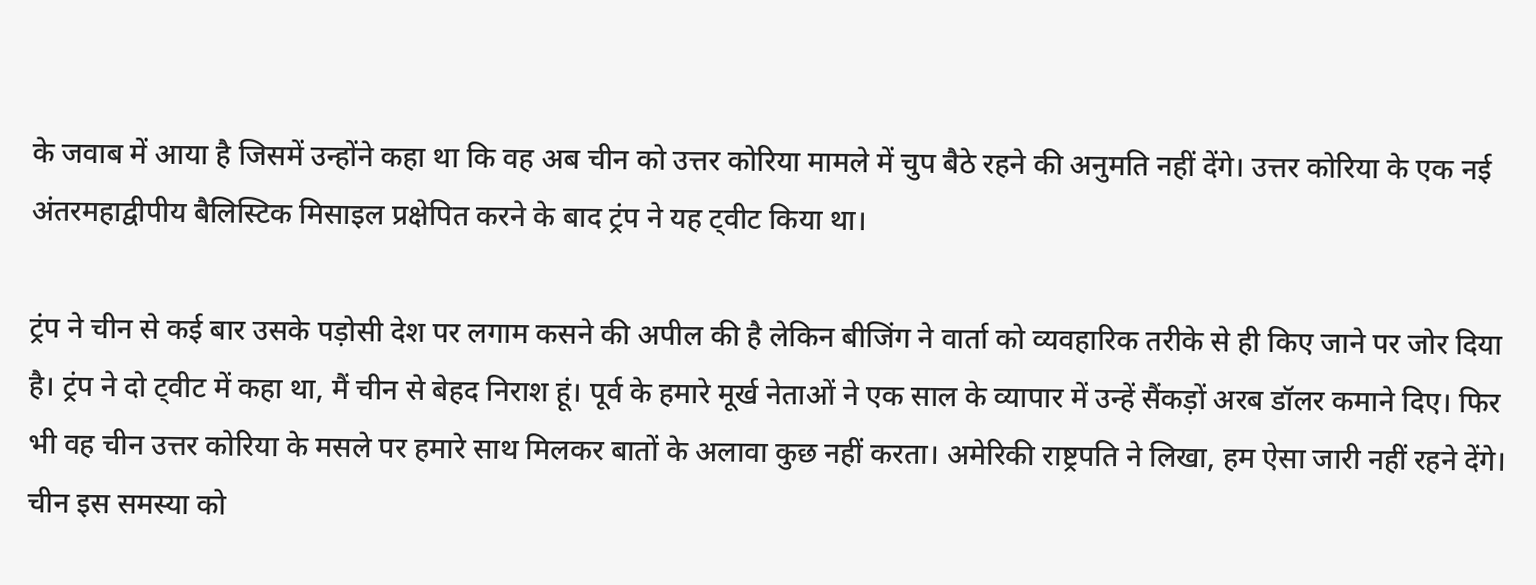के जवाब में आया है जिसमें उन्होंने कहा था कि वह अब चीन को उत्तर कोरिया मामले में चुप बैठे रहने की अनुमति नहीं देंगे। उत्तर कोरिया के एक नई अंतरमहाद्वीपीय बैलिस्टिक मिसाइल प्रक्षेपित करने के बाद ट्रंप ने यह ट्वीट किया था।

ट्रंप ने चीन से कई बार उसके पड़ोसी देश पर लगाम कसने की अपील की है लेकिन बीजिंग ने वार्ता को व्यवहारिक तरीके से ही किए जाने पर जोर दिया है। ट्रंप ने दो ट्वीट में कहा था, मैं चीन से बेहद निराश हूं। पूर्व के हमारे मूर्ख नेताओं ने एक साल के व्यापार में उन्हें सैंकड़ों अरब डॉलर कमाने दिए। फिर भी वह चीन उत्तर कोरिया के मसले पर हमारे साथ मिलकर बातों के अलावा कुछ नहीं करता। अमेरिकी राष्ट्रपति ने लिखा, हम ऐसा जारी नहीं रहने देंगे। चीन इस समस्या को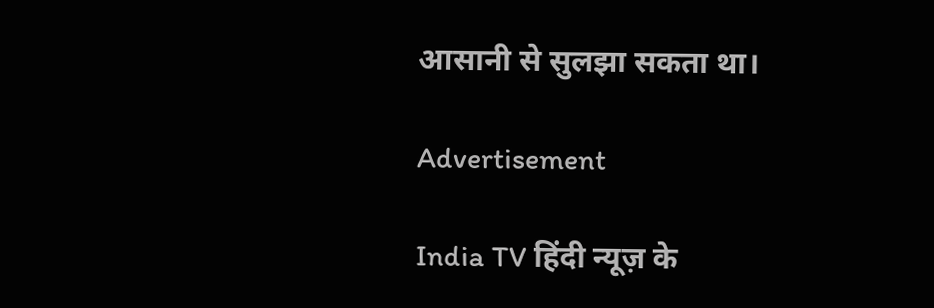आसानी से सुलझा सकता था।

Advertisement

India TV हिंदी न्यूज़ के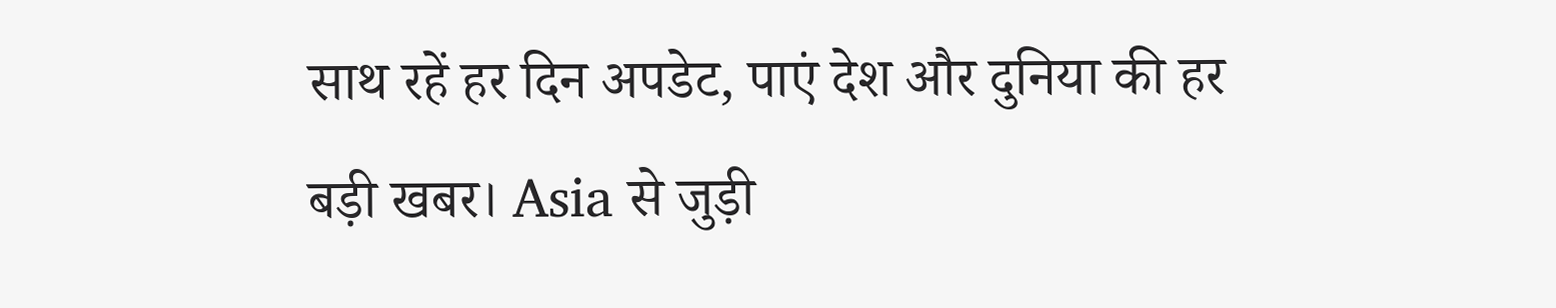साथ रहें हर दिन अपडेट, पाएं देश और दुनिया की हर बड़ी खबर। Asia से जुड़ी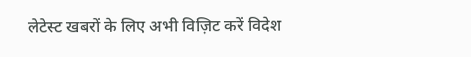लेटेस्ट खबरों के लिए अभी विज़िट करें विदेश